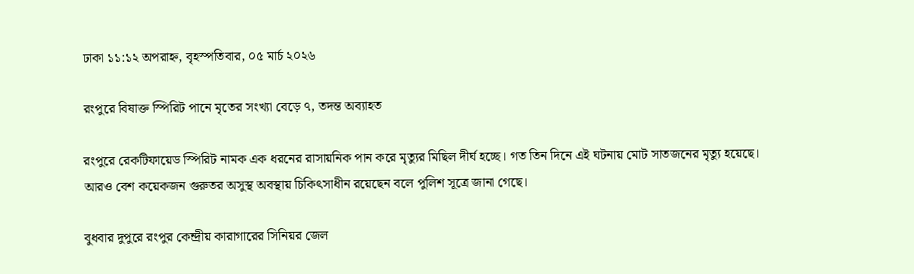ঢাকা ১১:১২ অপরাহ্ন, বৃহস্পতিবার, ০৫ মার্চ ২০২৬

রংপুরে বিষাক্ত স্পিরিট পানে মৃতের সংখ্যা বেড়ে ৭, তদন্ত অব্যাহত

রংপুরে রেকটিফায়েড স্পিরিট নামক এক ধরনের রাসায়নিক পান করে মৃত্যুর মিছিল দীর্ঘ হচ্ছে। গত তিন দিনে এই ঘটনায় মোট সাতজনের মৃত্যু হয়েছে। আরও বেশ কয়েকজন গুরুতর অসুস্থ অবস্থায় চিকিৎসাধীন রয়েছেন বলে পুলিশ সূত্রে জানা গেছে।

বুধবার দুপুরে রংপুর কেন্দ্রীয় কারাগারের সিনিয়র জেল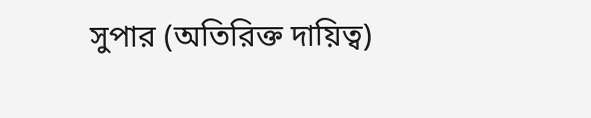সুপার (অতিরিক্ত দায়িত্ব)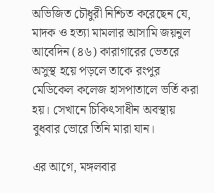অভিজিত চৌধুরী নিশ্চিত করেছেন যে, মাদক ও হত্যা মামলার আসামি জয়নুল আবেদিন (৪৬) কারাগারের ভেতরে অসুস্থ হয়ে পড়লে তাকে রংপুর মেডিকেল কলেজ হাসপাতালে ভর্তি করা হয়। সেখানে চিকিৎসাধীন অবস্থায় বুধবার ভোরে তিনি মারা যান।

এর আগে, মঙ্গলবার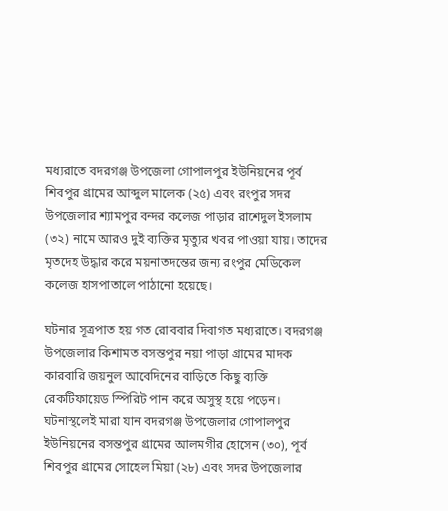মধ্যরাতে বদরগঞ্জ উপজেলা গোপালপুর ইউনিয়নের পূর্ব শিবপুর গ্রামের আব্দুল মালেক (২৫) এবং রংপুর সদর উপজেলার শ্যামপুর বন্দর কলেজ পাড়ার রাশেদুল ইসলাম (৩২) নামে আরও দুই ব্যক্তির মৃত্যুর খবর পাওয়া যায়। তাদের মৃতদেহ উদ্ধার করে ময়নাতদন্তের জন্য রংপুর মেডিকেল কলেজ হাসপাতালে পাঠানো হয়েছে।

ঘটনার সূত্রপাত হয় গত রোববার দিবাগত মধ্যরাতে। বদরগঞ্জ উপজেলার কিশামত বসন্তপুর নয়া পাড়া গ্রামের মাদক কারবারি জয়নুল আবেদিনের বাড়িতে কিছু ব্যক্তি রেকটিফায়েড স্পিরিট পান করে অসুস্থ হয়ে পড়েন। ঘটনাস্থলেই মারা যান বদরগঞ্জ উপজেলার গোপালপুর ইউনিয়নের বসন্তপুর গ্রামের আলমগীর হোসেন (৩০), পূর্ব শিবপুর গ্রামের সোহেল মিয়া (২৮) এবং সদর উপজেলার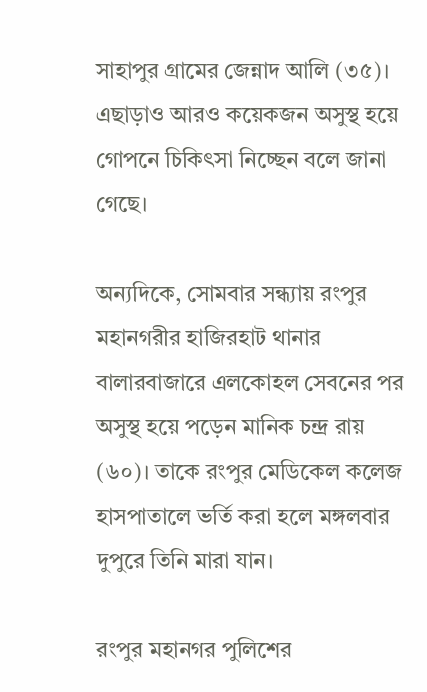সাহাপুর গ্রামের জেন্নাদ আলি (৩৫)। এছাড়াও আরও কয়েকজন অসুস্থ হয়ে গোপনে চিকিৎসা নিচ্ছেন বলে জানা গেছে।

অন্যদিকে, সোমবার সন্ধ্যায় রংপুর মহানগরীর হাজিরহাট থানার বালারবাজারে এলকোহল সেবনের পর অসুস্থ হয়ে পড়েন মানিক চন্দ্র রায় (৬০)। তাকে রংপুর মেডিকেল কলেজ হাসপাতালে ভর্তি করা হলে মঙ্গলবার দুপুরে তিনি মারা যান।

রংপুর মহানগর পুলিশের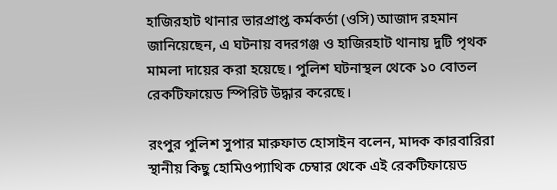হাজিরহাট থানার ভারপ্রাপ্ত কর্মকর্তা (ওসি) আজাদ রহমান জানিয়েছেন, এ ঘটনায় বদরগঞ্জ ও হাজিরহাট থানায় দুটি পৃথক মামলা দায়ের করা হয়েছে। পুলিশ ঘটনাস্থল থেকে ১০ বোতল রেকটিফায়েড স্পিরিট উদ্ধার করেছে।

রংপুর পুলিশ সুপার মারুফাত হোসাইন বলেন, মাদক কারবারিরা স্থানীয় কিছু হোমিওপ্যাথিক চেম্বার থেকে এই রেকটিফায়েড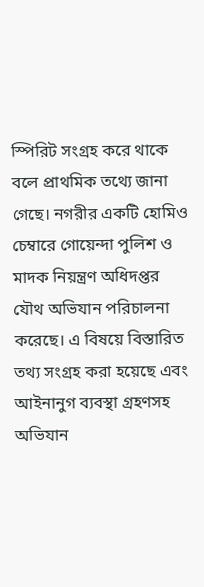স্পিরিট সংগ্রহ করে থাকে বলে প্রাথমিক তথ্যে জানা গেছে। নগরীর একটি হোমিও চেম্বারে গোয়েন্দা পুলিশ ও মাদক নিয়ন্ত্রণ অধিদপ্তর যৌথ অভিযান পরিচালনা করেছে। এ বিষয়ে বিস্তারিত তথ্য সংগ্রহ করা হয়েছে এবং আইনানুগ ব্যবস্থা গ্রহণসহ অভিযান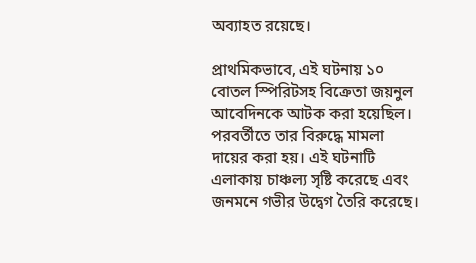অব্যাহত রয়েছে।

প্রাথমিকভাবে, এই ঘটনায় ১০ বোতল স্পিরিটসহ বিক্রেতা জয়নুল আবেদিনকে আটক করা হয়েছিল। পরবর্তীতে তার বিরুদ্ধে মামলা দায়ের করা হয়। এই ঘটনাটি এলাকায় চাঞ্চল্য সৃষ্টি করেছে এবং জনমনে গভীর উদ্বেগ তৈরি করেছে।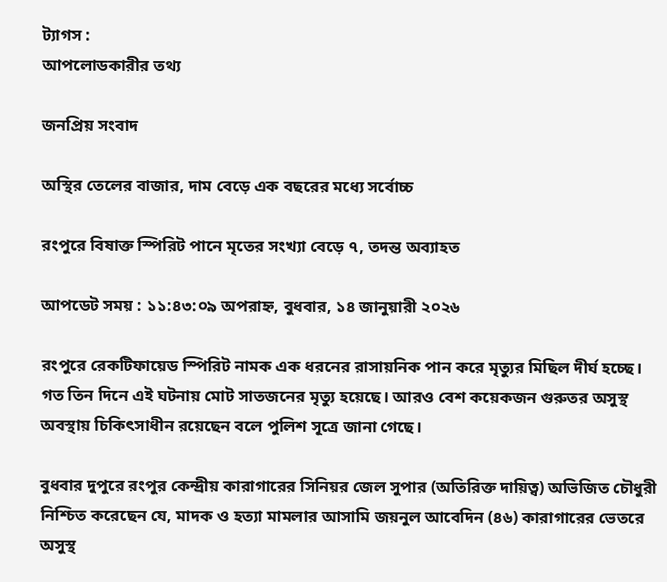ট্যাগস :
আপলোডকারীর তথ্য

জনপ্রিয় সংবাদ

অস্থির তেলের বাজার, দাম বেড়ে এক বছরের মধ্যে সর্বোচ্চ

রংপুরে বিষাক্ত স্পিরিট পানে মৃতের সংখ্যা বেড়ে ৭, তদন্ত অব্যাহত

আপডেট সময় : ১১:৪৩:০৯ অপরাহ্ন, বুধবার, ১৪ জানুয়ারী ২০২৬

রংপুরে রেকটিফায়েড স্পিরিট নামক এক ধরনের রাসায়নিক পান করে মৃত্যুর মিছিল দীর্ঘ হচ্ছে। গত তিন দিনে এই ঘটনায় মোট সাতজনের মৃত্যু হয়েছে। আরও বেশ কয়েকজন গুরুতর অসুস্থ অবস্থায় চিকিৎসাধীন রয়েছেন বলে পুলিশ সূত্রে জানা গেছে।

বুধবার দুপুরে রংপুর কেন্দ্রীয় কারাগারের সিনিয়র জেল সুপার (অতিরিক্ত দায়িত্ব) অভিজিত চৌধুরী নিশ্চিত করেছেন যে, মাদক ও হত্যা মামলার আসামি জয়নুল আবেদিন (৪৬) কারাগারের ভেতরে অসুস্থ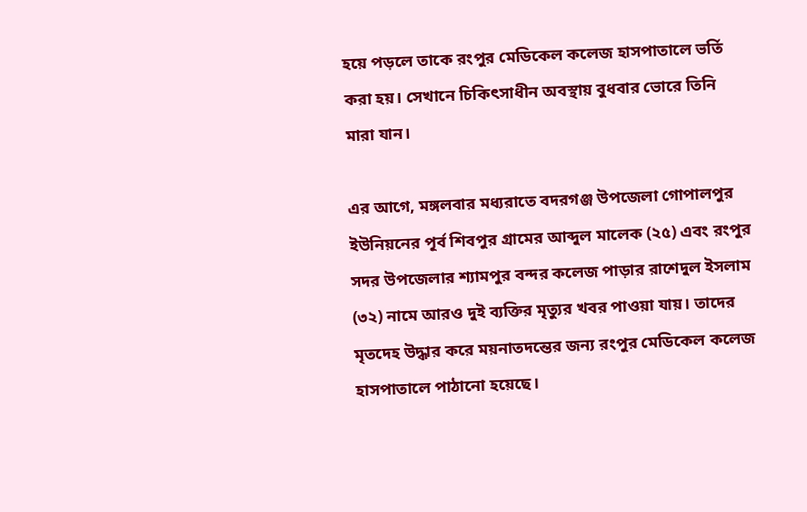হয়ে পড়লে তাকে রংপুর মেডিকেল কলেজ হাসপাতালে ভর্তি করা হয়। সেখানে চিকিৎসাধীন অবস্থায় বুধবার ভোরে তিনি মারা যান।

এর আগে, মঙ্গলবার মধ্যরাতে বদরগঞ্জ উপজেলা গোপালপুর ইউনিয়নের পূর্ব শিবপুর গ্রামের আব্দুল মালেক (২৫) এবং রংপুর সদর উপজেলার শ্যামপুর বন্দর কলেজ পাড়ার রাশেদুল ইসলাম (৩২) নামে আরও দুই ব্যক্তির মৃত্যুর খবর পাওয়া যায়। তাদের মৃতদেহ উদ্ধার করে ময়নাতদন্তের জন্য রংপুর মেডিকেল কলেজ হাসপাতালে পাঠানো হয়েছে।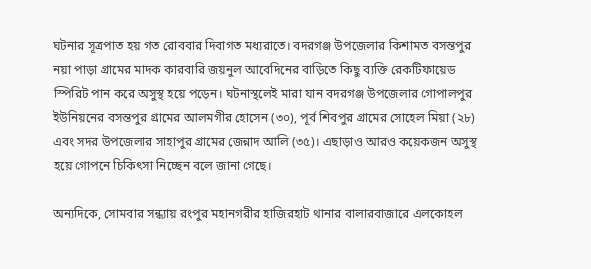ঘটনার সূত্রপাত হয় গত রোববার দিবাগত মধ্যরাতে। বদরগঞ্জ উপজেলার কিশামত বসন্তপুর নয়া পাড়া গ্রামের মাদক কারবারি জয়নুল আবেদিনের বাড়িতে কিছু ব্যক্তি রেকটিফায়েড স্পিরিট পান করে অসুস্থ হয়ে পড়েন। ঘটনাস্থলেই মারা যান বদরগঞ্জ উপজেলার গোপালপুর ইউনিয়নের বসন্তপুর গ্রামের আলমগীর হোসেন (৩০), পূর্ব শিবপুর গ্রামের সোহেল মিয়া (২৮) এবং সদর উপজেলার সাহাপুর গ্রামের জেন্নাদ আলি (৩৫)। এছাড়াও আরও কয়েকজন অসুস্থ হয়ে গোপনে চিকিৎসা নিচ্ছেন বলে জানা গেছে।

অন্যদিকে, সোমবার সন্ধ্যায় রংপুর মহানগরীর হাজিরহাট থানার বালারবাজারে এলকোহল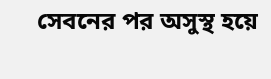সেবনের পর অসুস্থ হয়ে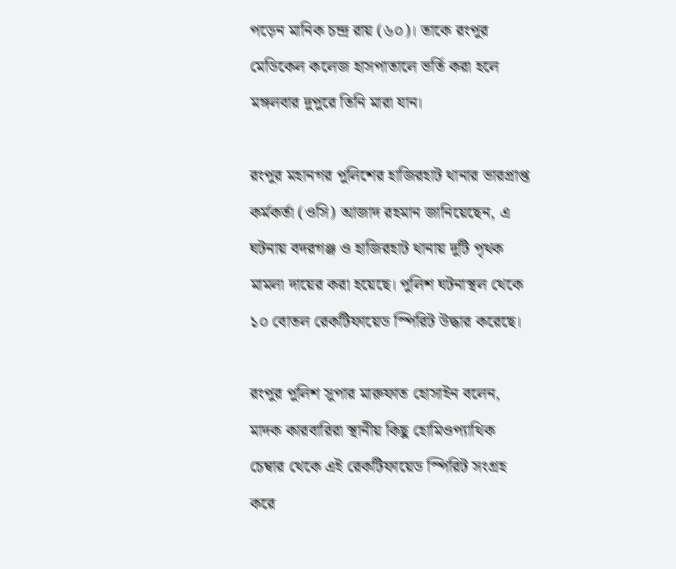পড়েন মানিক চন্দ্র রায় (৬০)। তাকে রংপুর মেডিকেল কলেজ হাসপাতালে ভর্তি করা হলে মঙ্গলবার দুপুরে তিনি মারা যান।

রংপুর মহানগর পুলিশের হাজিরহাট থানার ভারপ্রাপ্ত কর্মকর্তা (ওসি) আজাদ রহমান জানিয়েছেন, এ ঘটনায় বদরগঞ্জ ও হাজিরহাট থানায় দুটি পৃথক মামলা দায়ের করা হয়েছে। পুলিশ ঘটনাস্থল থেকে ১০ বোতল রেকটিফায়েড স্পিরিট উদ্ধার করেছে।

রংপুর পুলিশ সুপার মারুফাত হোসাইন বলেন, মাদক কারবারিরা স্থানীয় কিছু হোমিওপ্যাথিক চেম্বার থেকে এই রেকটিফায়েড স্পিরিট সংগ্রহ করে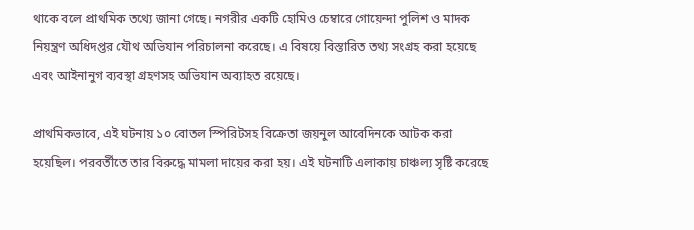থাকে বলে প্রাথমিক তথ্যে জানা গেছে। নগরীর একটি হোমিও চেম্বারে গোয়েন্দা পুলিশ ও মাদক নিয়ন্ত্রণ অধিদপ্তর যৌথ অভিযান পরিচালনা করেছে। এ বিষয়ে বিস্তারিত তথ্য সংগ্রহ করা হয়েছে এবং আইনানুগ ব্যবস্থা গ্রহণসহ অভিযান অব্যাহত রয়েছে।

প্রাথমিকভাবে, এই ঘটনায় ১০ বোতল স্পিরিটসহ বিক্রেতা জয়নুল আবেদিনকে আটক করা হয়েছিল। পরবর্তীতে তার বিরুদ্ধে মামলা দায়ের করা হয়। এই ঘটনাটি এলাকায় চাঞ্চল্য সৃষ্টি করেছে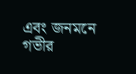এবং জনমনে গভীর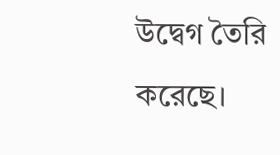উদ্বেগ তৈরি করেছে।